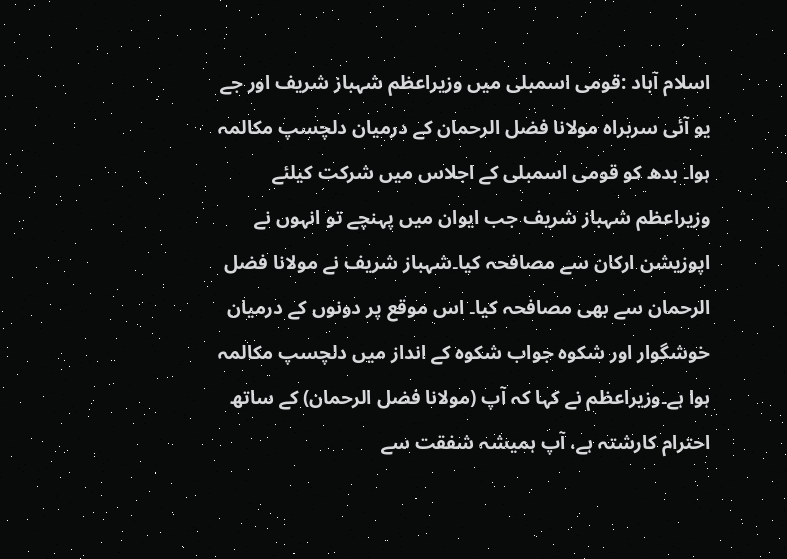اسلام آباد :قومی اسمبلی میں وزیراعظم شہباز شریف اور جے یو آئی سربراہ مولانا فضل الرحمان کے درمیان دلچسپ مکالمہ ہوا۔ بدھ کو قومی اسمبلی کے اجلاس میں شرکت کیلئے وزیراعظم شہباز شریف جب ایوان میں پہنچے تو انہوں نے اپوزیشن ارکان سے مصافحہ کیا۔شہباز شریف نے مولانا فضل الرحمان سے بھی مصافحہ کیا۔ اس موقع پر دونوں کے درمیان خوشگوار اور شکوہ جواب شکوہ کے انداز میں دلچسپ مکالمہ ہوا ہے۔وزیراعظم نے کہا کہ آپ (مولانا فضل الرحمان) کے ساتھ احترام کارشتہ ہے، آپ ہمیشہ شفقت سے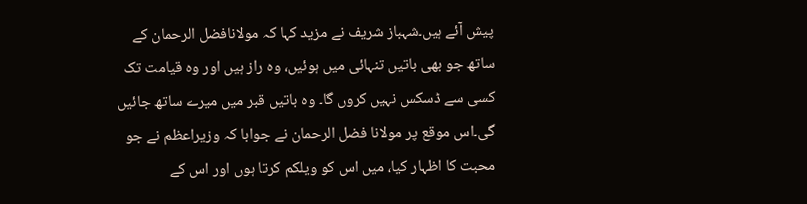پیش آئے ہیں۔شہباز شریف نے مزید کہا کہ مولانافضل الرحمان کے ساتھ جو بھی باتیں تنہائی میں ہوئیں، وہ راز ہیں اور وہ قیامت تک کسی سے ڈسکس نہیں کروں گا۔ وہ باتیں قبر میں میرے ساتھ جائیں گی۔اس موقع پر مولانا فضل الرحمان نے جوابا کہ وزیراعظم نے جو محبت کا اظہار کیا، میں اس کو ویلکم کرتا ہوں اور اس کے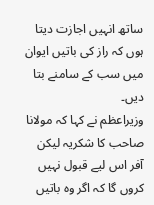ساتھ انہیں اجازت دیتا ہوں کہ راز کی باتیں ایوان میں سب کے سامنے بتا دیں۔
وزیراعظم نے کہا کہ مولانا صاحب کا شکریہ لیکن آفر اس لیے قبول نہیں کروں گا کہ اگر وہ باتیں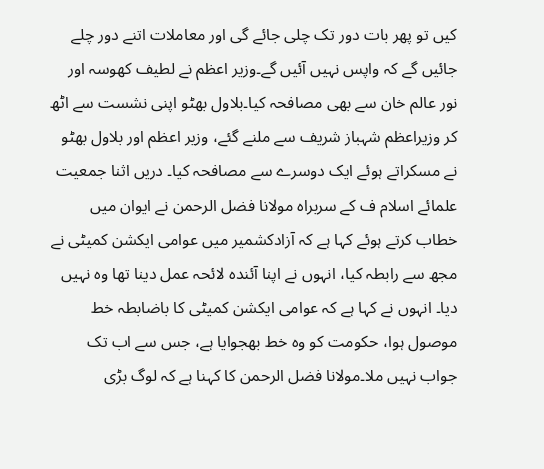کیں تو پھر بات دور تک چلی جائے گی اور معاملات اتنے دور چلے جائیں گے کہ واپس نہیں آئیں گے۔وزیر اعظم نے لطیف کھوسہ اور نور عالم خان سے بھی مصافحہ کیا۔بلاول بھٹو اپنی نشست سے اٹھ کر وزیراعظم شہباز شریف سے ملنے گئے، وزیر اعظم اور بلاول بھٹو نے مسکراتے ہوئے ایک دوسرے سے مصافحہ کیا۔ دریں اثنا جمعیت علمائے اسلام ف کے سربراہ مولانا فضل الرحمن نے ایوان میں خطاب کرتے ہوئے کہا ہے کہ آزادکشمیر میں عوامی ایکشن کمیٹی نے مجھ سے رابطہ کیا، انہوں نے اپنا آئندہ لائحہ عمل دینا تھا وہ نہیں دیا۔ انہوں نے کہا ہے کہ عوامی ایکشن کمیٹی کا باضابطہ خط موصول ہوا، حکومت کو وہ خط بھجوایا ہے، جس سے اب تک جواب نہیں ملا۔مولانا فضل الرحمن کا کہنا ہے کہ لوگ بڑی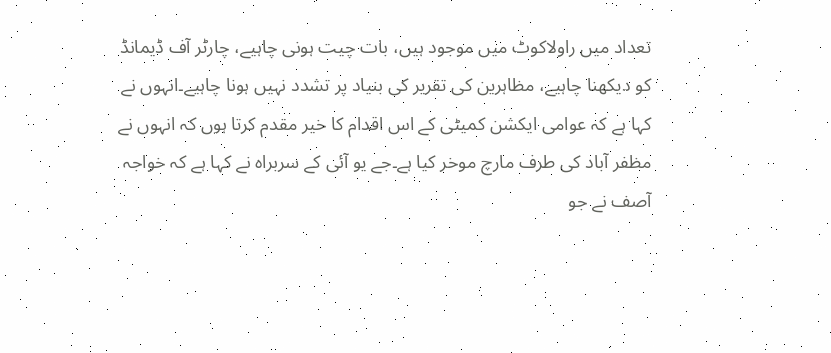تعداد میں راولاکوٹ میں موجود ہیں، بات چیت ہونی چاہیے، چارٹر آف ڈیمانڈ کو دیکھنا چاہیے، مظاہرین کی تقریر کی بنیاد پر تشدد نہیں ہونا چاہیے۔انہوں نے کہا ہے کہ عوامی ایکشن کمیٹی کے اس اقدام کا خیر مقدم کرتا ہوں کہ انہوں نے مظفر آباد کی طرف مارچ موخر کیا ہے۔جے یو آئی کے سربراہ نے کہا ہے کہ خواجہ آصف نے جو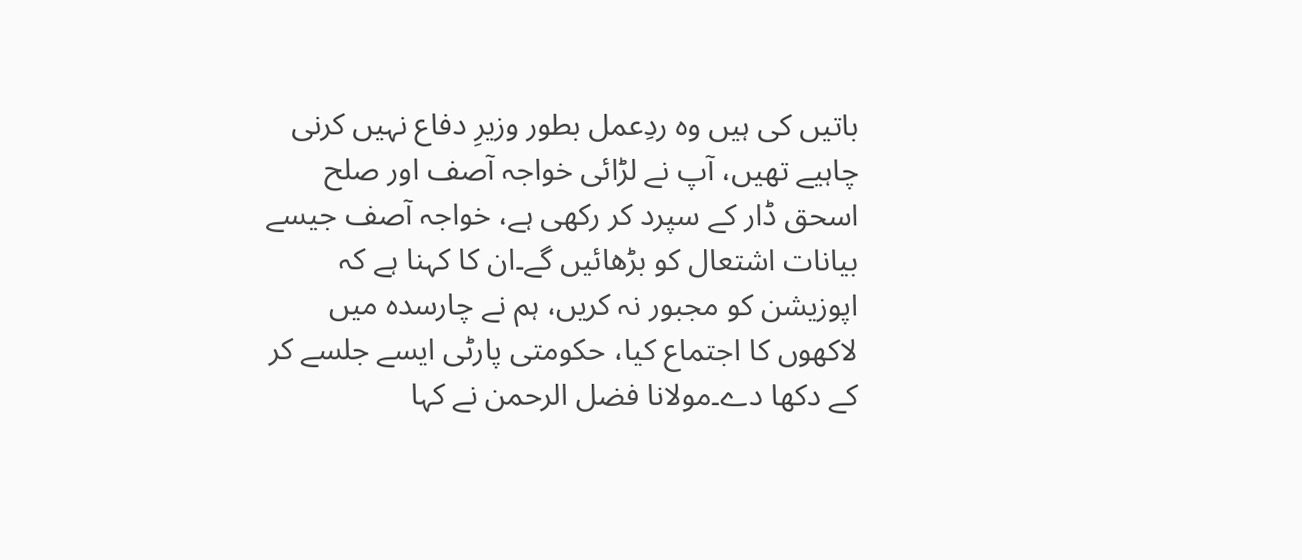باتیں کی ہیں وہ ردِعمل بطور وزیرِ دفاع نہیں کرنی چاہیے تھیں، آپ نے لڑائی خواجہ آصف اور صلح اسحق ڈار کے سپرد کر رکھی ہے، خواجہ آصف جیسے بیانات اشتعال کو بڑھائیں گے۔ان کا کہنا ہے کہ اپوزیشن کو مجبور نہ کریں، ہم نے چارسدہ میں لاکھوں کا اجتماع کیا، حکومتی پارٹی ایسے جلسے کر کے دکھا دے۔مولانا فضل الرحمن نے کہا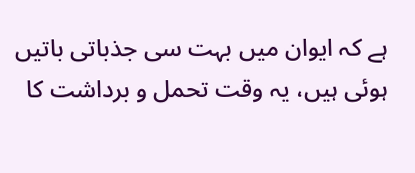ہے کہ ایوان میں بہت سی جذباتی باتیں ہوئی ہیں، یہ وقت تحمل و برداشت کا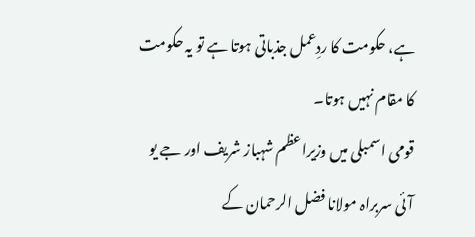ہے، حکومت کا ردِعمل جذباتی ہوتا ہے تو یہ حکومت کا مقام نہیں ہوتا۔
قومی اسمبلی میں وزیراعظم شہباز شریف اور جے یو آئی سربراہ مولانا فضل الرحمان کے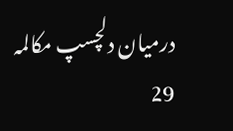درمیان دلچسپ مکالمہ
29